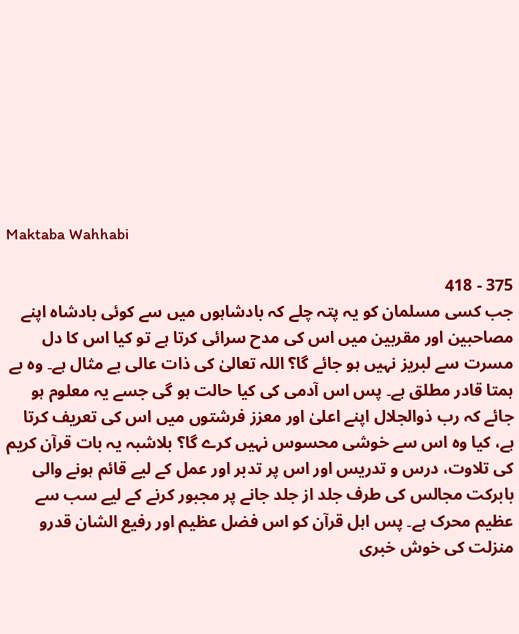Maktaba Wahhabi

375 - 418
جب کسی مسلمان کو یہ پتہ چلے کہ بادشاہوں میں سے کوئی بادشاہ اپنے مصاحبین اور مقربین میں اس کی مدح سرائی کرتا ہے تو کیا اس کا دل مسرت سے لبریز نہیں ہو جائے گا؟ اللہ تعالیٰ کی ذات عالی بے مثال ہے۔ وہ بے ہمتا قادر مطلق ہے۔ پس اس آدمی کی کیا حالت ہو گی جسے یہ معلوم ہو جائے کہ رب ذوالجلال اپنے اعلیٰ اور معزز فرشتوں میں اس کی تعریف کرتا ہے، کیا وہ اس سے خوشی محسوس نہیں کرے گا؟ بلاشبہ یہ بات قرآن کریم کی تلاوت، درس و تدریس اور اس پر تدبر اور عمل کے لیے قائم ہونے والی بابرکت مجالس کی طرف جلد از جلد جانے پر مجبور کرنے کے لیے سب سے عظیم محرک ہے۔ پس اہل قرآن کو اس فضل عظیم اور رفیع الشان قدرو منزلت کی خوش خبری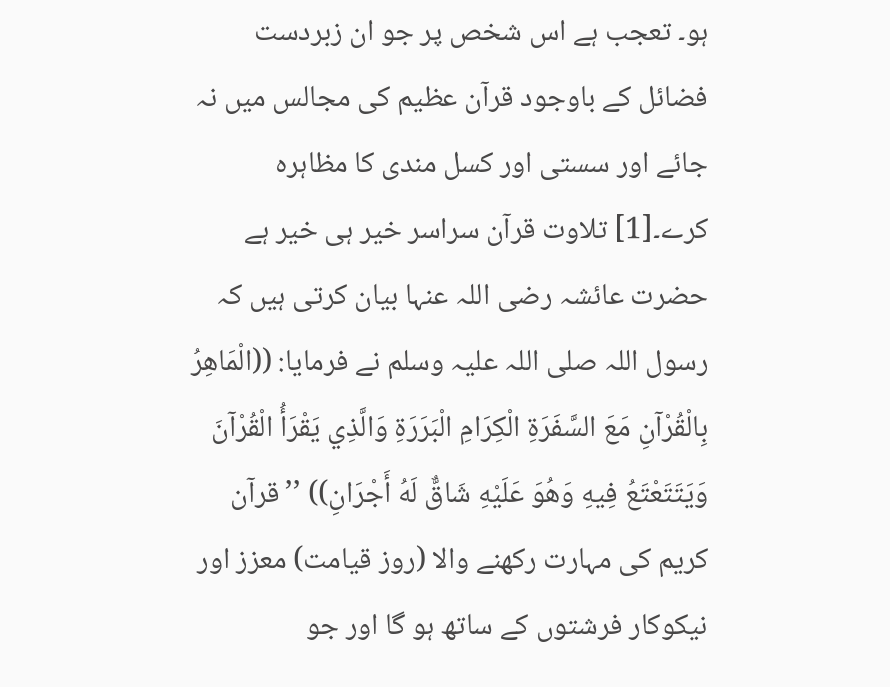ہو۔ تعجب ہے اس شخص پر جو ان زبردست فضائل کے باوجود قرآن عظیم کی مجالس میں نہ جائے اور سستی اور کسل مندی کا مظاہرہ کرے۔[1] تلاوت قرآن سراسر خیر ہی خیر ہے حضرت عائشہ رضی اللہ عنہا بیان کرتی ہیں کہ رسول اللہ صلی اللہ علیہ وسلم نے فرمایا: ((الْمَاهِرُ بِالْقُرْآنِ مَعَ السَّفَرَةِ الْكِرَامِ الْبَرَرَةِ وَالَّذِي يَقْرَأُ الْقُرْآنَ وَيَتَتَعْتَعُ فِيهِ وَهُوَ عَلَيْهِ شَاقٌّ لَهُ أَجْرَانِ)) ’’قرآن کریم کی مہارت رکھنے والا (روز قیامت) معزز اور نیکوکار فرشتوں کے ساتھ ہو گا اور جو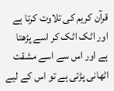قرآن کریم کی تلاوت کرتا ہے اور اٹک اٹک کر اسے پڑھتا ہے اور اس سے اسے مشقت اٹھانی پڑتی ہے تو اس کے لیے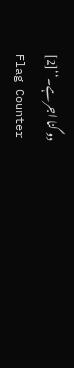دو گنا اجر ہے۔‘‘[2]
Flag Counter